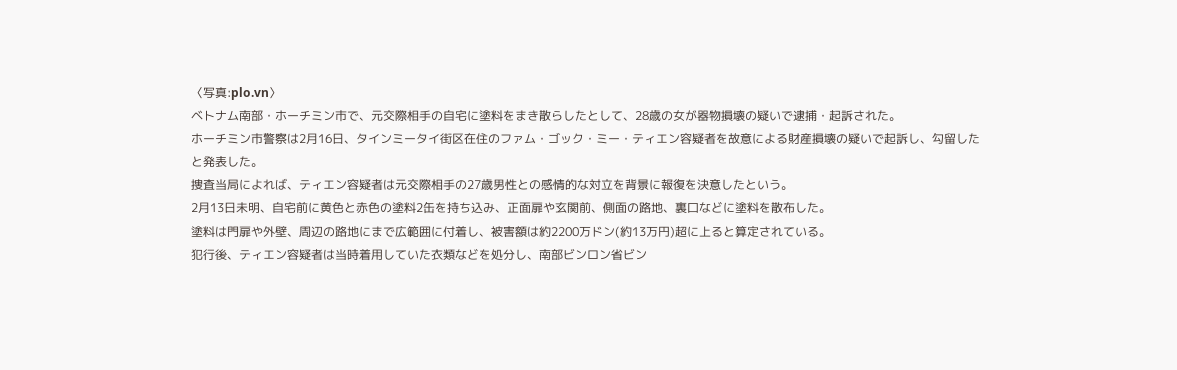〈写真:plo.vn〉
ベトナム南部・ホーチミン市で、元交際相手の自宅に塗料をまき散らしたとして、28歳の女が器物損壊の疑いで逮捕・起訴された。
ホーチミン市警察は2月16日、タインミータイ街区在住のファム・ゴック・ミー・ティエン容疑者を故意による財産損壊の疑いで起訴し、勾留したと発表した。
捜査当局によれば、ティエン容疑者は元交際相手の27歳男性との感情的な対立を背景に報復を決意したという。
2月13日未明、自宅前に黄色と赤色の塗料2缶を持ち込み、正面扉や玄関前、側面の路地、裏口などに塗料を散布した。
塗料は門扉や外壁、周辺の路地にまで広範囲に付着し、被害額は約2200万ドン(約13万円)超に上ると算定されている。
犯行後、ティエン容疑者は当時着用していた衣類などを処分し、南部ビンロン省ビン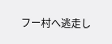フー村へ逃走し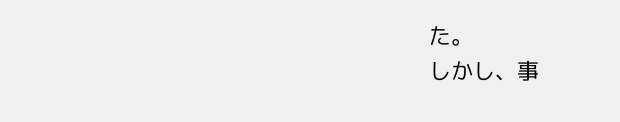た。
しかし、事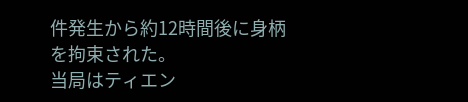件発生から約12時間後に身柄を拘束された。
当局はティエン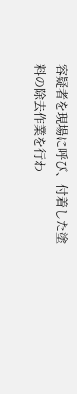容疑者を現場に呼び、付着した塗料の除去作業を行わ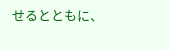せるとともに、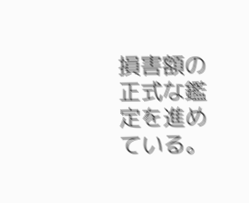損害額の正式な鑑定を進めている。